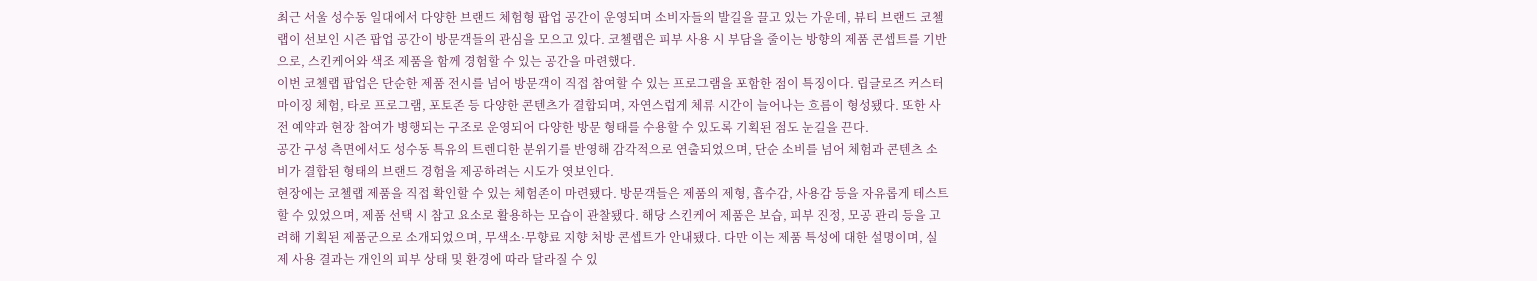최근 서울 성수동 일대에서 다양한 브랜드 체험형 팝업 공간이 운영되며 소비자들의 발길을 끌고 있는 가운데, 뷰티 브랜드 코첼랩이 선보인 시즌 팝업 공간이 방문객들의 관심을 모으고 있다. 코첼랩은 피부 사용 시 부담을 줄이는 방향의 제품 콘셉트를 기반으로, 스킨케어와 색조 제품을 함께 경험할 수 있는 공간을 마련했다.
이번 코첼랩 팝업은 단순한 제품 전시를 넘어 방문객이 직접 참여할 수 있는 프로그램을 포함한 점이 특징이다. 립글로즈 커스터마이징 체험, 타로 프로그램, 포토존 등 다양한 콘텐츠가 결합되며, 자연스럽게 체류 시간이 늘어나는 흐름이 형성됐다. 또한 사전 예약과 현장 참여가 병행되는 구조로 운영되어 다양한 방문 형태를 수용할 수 있도록 기획된 점도 눈길을 끈다.
공간 구성 측면에서도 성수동 특유의 트렌디한 분위기를 반영해 감각적으로 연출되었으며, 단순 소비를 넘어 체험과 콘텐츠 소비가 결합된 형태의 브랜드 경험을 제공하려는 시도가 엿보인다.
현장에는 코첼랩 제품을 직접 확인할 수 있는 체험존이 마련됐다. 방문객들은 제품의 제형, 흡수감, 사용감 등을 자유롭게 테스트할 수 있었으며, 제품 선택 시 참고 요소로 활용하는 모습이 관찰됐다. 해당 스킨케어 제품은 보습, 피부 진정, 모공 관리 등을 고려해 기획된 제품군으로 소개되었으며, 무색소·무향료 지향 처방 콘셉트가 안내됐다. 다만 이는 제품 특성에 대한 설명이며, 실제 사용 결과는 개인의 피부 상태 및 환경에 따라 달라질 수 있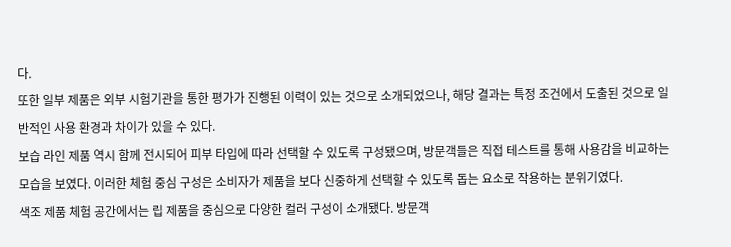다.
또한 일부 제품은 외부 시험기관을 통한 평가가 진행된 이력이 있는 것으로 소개되었으나, 해당 결과는 특정 조건에서 도출된 것으로 일반적인 사용 환경과 차이가 있을 수 있다.
보습 라인 제품 역시 함께 전시되어 피부 타입에 따라 선택할 수 있도록 구성됐으며, 방문객들은 직접 테스트를 통해 사용감을 비교하는 모습을 보였다. 이러한 체험 중심 구성은 소비자가 제품을 보다 신중하게 선택할 수 있도록 돕는 요소로 작용하는 분위기였다.
색조 제품 체험 공간에서는 립 제품을 중심으로 다양한 컬러 구성이 소개됐다. 방문객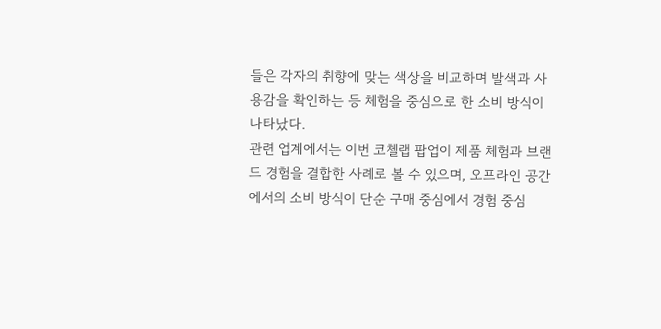들은 각자의 취향에 맞는 색상을 비교하며 발색과 사용감을 확인하는 등 체험을 중심으로 한 소비 방식이 나타났다.
관련 업계에서는 이번 코첼랩 팝업이 제품 체험과 브랜드 경험을 결합한 사례로 볼 수 있으며, 오프라인 공간에서의 소비 방식이 단순 구매 중심에서 경험 중심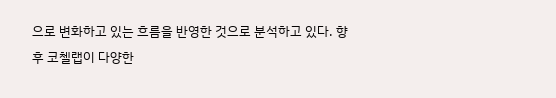으로 변화하고 있는 흐름을 반영한 것으로 분석하고 있다. 향후 코첼랩이 다양한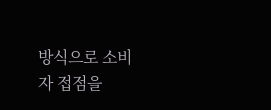방식으로 소비자 접점을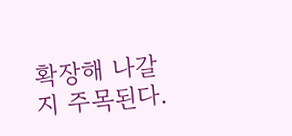확장해 나갈지 주목된다.